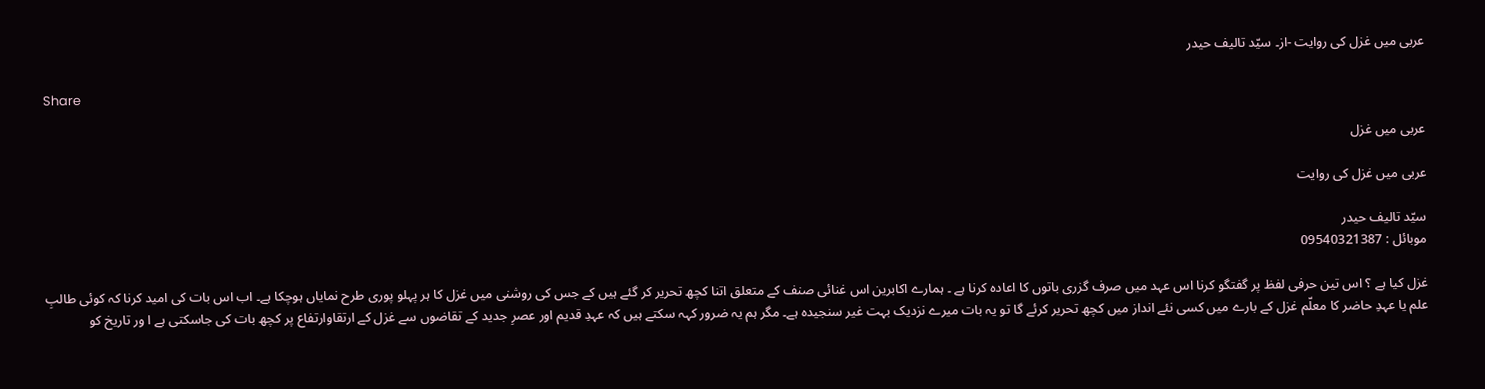عربی میں غزل کی روایت -از۔ سیّد تالیف حیدر

Share

عربی میں غزل

عربی میں غزل کی روایت

سیّد تالیف حیدر
موبائل : 09540321387

غزل کیا ہے ؟ اس تین حرفی لفظ پر گفتگو کرنا اس عہد میں صرف گزری باتوں کا اعادہ کرنا ہے ۔ ہمارے اکابرین اس غنائی صنف کے متعلق اتنا کچھ تحریر کر گئے ہیں کے جس کی روشنی میں غزل کا ہر پہلو پوری طرح نمایاں ہوچکا ہے۔ اب اس بات کی امید کرنا کہ کوئی طالبِ علم یا عہدِ حاضر کا معلّم غزل کے بارے میں کسی نئے انداز میں کچھ تحریر کرئے گا تو یہ بات میرے نزدیک بہت غیر سنجیدہ ہے۔ مگر ہم یہ ضرور کہہ سکتے ہیں کہ عہدِ قدیم اور عصرِ جدید کے تقاضوں سے غزل کے ارتقاوارتفاع پر کچھ بات کی جاسکتی ہے ا ور تاریخ کو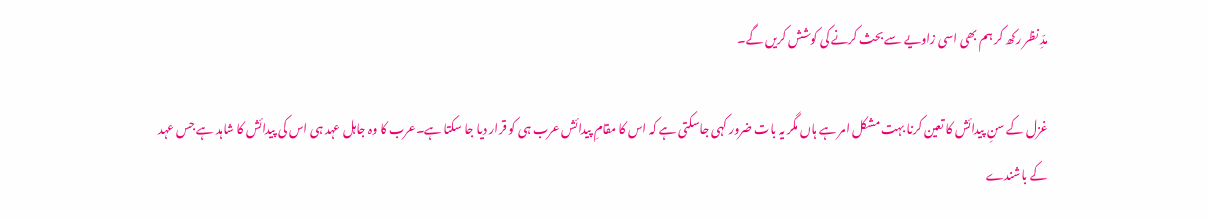مدِّ نظر رکھ کر ہم بھی اسی زاویے سے بحث کرنے کی کوشش کریں گے۔

غزل کے سنِ پیدائش کا تعین کرنا بہت مشکل امر ہے ہاں مگر یہ بات ضرور کہی جاسکتی ہے کہ اس کا مقامِ پیدائش عرب ہی کو قرار دیا جا سکتا ہے۔عرب کا وہ جاہل عہد ہی اس کی پیدائش کا شاہد ہے جس عہد کے باشندے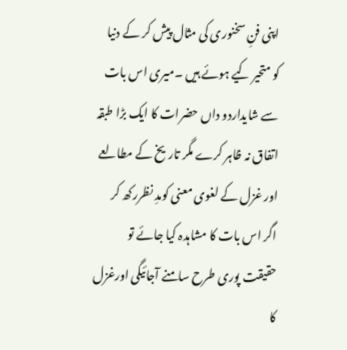اپنی فنِ سخنوری کی مثال پیش کر کے دنیا کو متحیر کیے ہوئے ہیں ۔میری اس بات سے شایداردو داں حضرات کا ایک بڑا طبقہ اتفاق نہ ظاہر کرے مگر تاریخ کے مطالعے اور غزل کے لغوی معنی کومدِ نظررکھ کر اگر اس بات کا مشاہدہ کیا جائے تو حقیقت پوری طرح سامنے آجائیگی اورغزل کا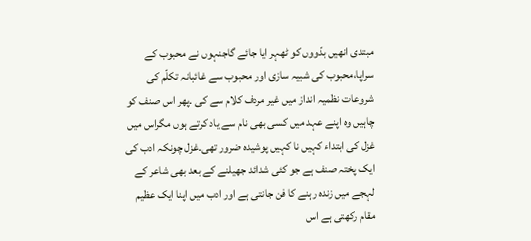مبتدی انھیں بدّووں کو ٹھہر ایا جائے گاجنہوں نے محبوب کے سراپا،محبوب کی شبیہ سازی اور محبوب سے غائبانہ تکلّم کی شروعات نظمیہ انداز میں غیر مردف کلام سے کی ۔پھر اس صنف کو چاہیں وہ اپنے عہد میں کسی بھی نام سے یاد کرتے ہوں مگراس میں غزل کی ابتداء کہیں نا کہیں پوشیدہ ضرور تھی۔غزل چونکہ ادب کی ایک پختہ صنف ہے جو کئی شدائد جھیلنے کے بعد بھی شاعر کے لہجے میں زندہ رہنے کا فن جانتی ہے اور ادب میں اپنا ایک عظیم مقام رکھتی ہے اس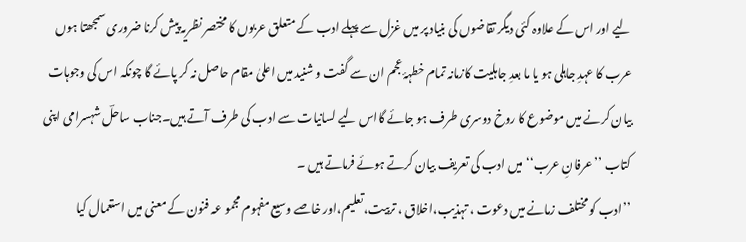لیے اور اس کے علاوہ کئی دیگر تقاضوں کی بنیاد پر میں غزل سے پہلے ادب کے متعلق عربوں کا مختصر نظریہ پیش کرنا ضروری سمجھتا ہوں عرب کا عہدِ جاہلی ہو یا ما بعدِ جاہلیت کازمانہ تمام خطہۂ عجم ان سے گفت و شنید میں اعلیٰ مقام حاصل نہ کر پائے گا چونکہ اس کی وجوہات بیان کرنے میں موضوع کا روخ دوسری طرف ہو جائے گااس لیے لسانیات سے ادب کی طرف آتے ہیں۔جناب ساحلؔ شہسرامی اپنی کتاب ’’عرفانِ عرب‘‘ میں ادب کی تعریف بیان کرتے ہوئے فرماتے ہیں ۔
’’ادب کو مختلف زمانے میں دعوت ، تہذیب،اخلاق ، تربیت،تعلیم،اور خاصے وسیع مفہوم مجمو عہ فنون کے معنی میں استعمال کیا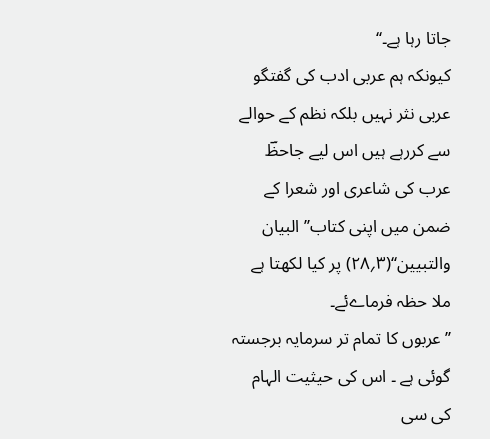جاتا رہا ہے۔‘‘
کیونکہ ہم عربی ادب کی گفتگو عربی نثر نہیں بلکہ نظم کے حوالے سے کررہے ہیں اس لیے جاحظؔ عرب کی شاعری اور شعرا کے ضمن میں اپنی کتاب’’ البیان والتبیین‘‘(۳؍۲۸) پر کیا لکھتا ہے ملا حظہ فرماےئے۔
’’عربوں کا تمام تر سرمایہ برجستہ گوئی ہے ۔ اس کی حیثیت الہام کی سی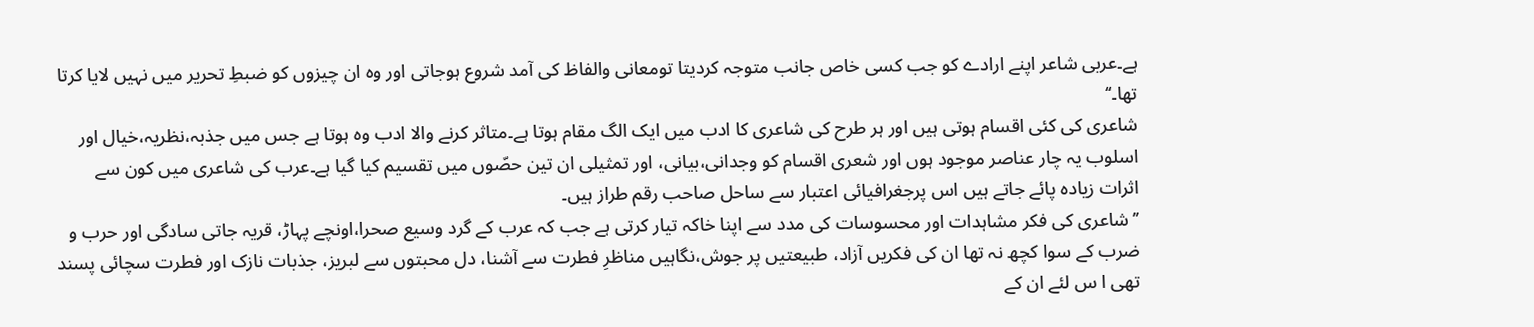ہے۔عربی شاعر اپنے ارادے کو جب کسی خاص جانب متوجہ کردیتا تومعانی والفاظ کی آمد شروع ہوجاتی اور وہ ان چیزوں کو ضبطِ تحریر میں نہیں لایا کرتا تھا۔‘‘
شاعری کی کئی اقسام ہوتی ہیں اور ہر طرح کی شاعری کا ادب میں ایک الگ مقام ہوتا ہے۔متاثر کرنے والا ادب وہ ہوتا ہے جس میں جذبہ،نظریہ،خیال اور اسلوب یہ چار عناصر موجود ہوں اور شعری اقسام کو وجدانی،بیانی، اور تمثیلی ان تین حصّوں میں تقسیم کیا گیا ہے۔عرب کی شاعری میں کون سے اثرات زیادہ پائے جاتے ہیں اس پرجغرافیائی اعتبار سے ساحل صاحب رقم طراز ہیں۔
’’شاعری کی فکر مشاہدات اور محسوسات کی مدد سے اپنا خاکہ تیار کرتی ہے جب کہ عرب کے گرد وسیع صحرا،اونچے پہاڑ، قریہ جاتی سادگی اور حرب و ضرب کے سوا کچھ نہ تھا ان کی فکریں آزاد، طبیعتیں پر جوش،نگاہیں مناظرِ فطرت سے آشنا، دل محبتوں سے لبریز، جذبات نازک اور فطرت سچائی پسند تھی ا س لئے ان کے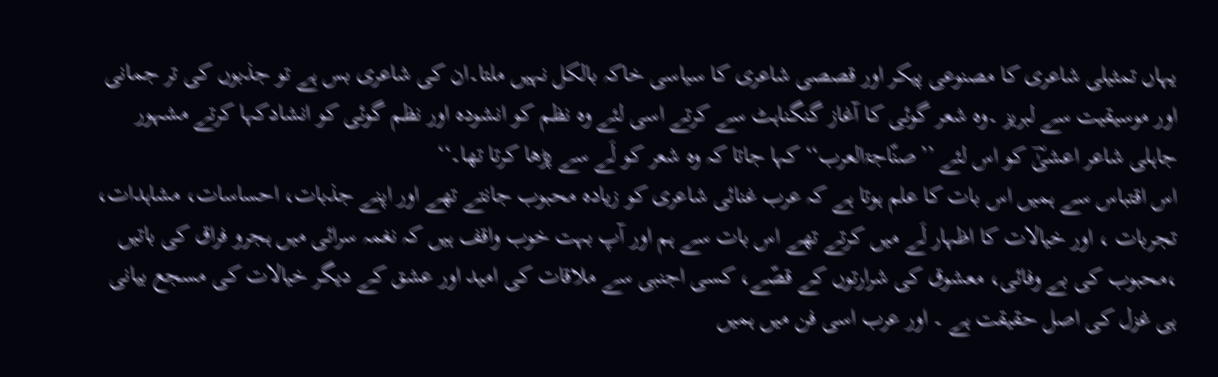یہاں تمثیلی شاعری کا مصنوعی پیکر اور قصصی شاعری کا سیاسی خاکہ بالکل نہیں ملتا۔ان کی شاعری بس ہے تو جذبوں کی تر جمانی اور موسیقیت سے لبریز ۔وہ شعر گوئی کا آغاز گنگناہٹ سے کرتے اسی لئے وہ نظم کو انشودہ اور نظم گوئی کو انشادکہا کرتے مشہور جاہلی شاعر اعشیٰؔ کو اس لئے ’’صنّاجۃالعرب‘‘ کہا جاتا کہ وہ شعر کو لَے سے پڑھا کرتا تھا۔‘‘
اس اقتباس سے ہمیں اس بات کا علم ہوتا ہے کہ عرب غنائی شاعری کو زیادہ محبوب جانتے تھے اور اپنے جذبات، احساسات، مشاہدات، تجربات ، اور خیالات کا اظہار لَے میں کرتے تھے اس بات سے ہم اور آپ بہت خوب واقف ہیں کہ نغمہ سرائی میں ہجرو فراق کی باتیں ،محبوب کی بے وفائی، معشوق کی شرارتوں کے قصّے، کسی اجنبی سے ملاقات کی امید اور عشق کے دیگر خیالات کی مسجع بیانی ہی غزل کی اصل حقیقت ہے ۔ اور عرب اسی فن میں ہمیں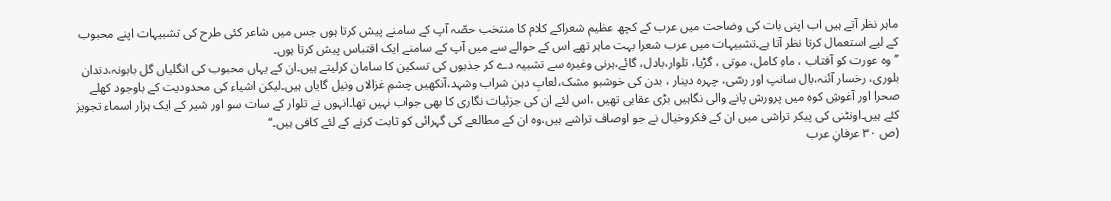ماہر نظر آتے ہیں اب اپنی بات کی وضاحت میں عرب کے کچھ عظیم شعراکے کلام کا منتخب حصّہ آپ کے سامنے پیش کرتا ہوں جس میں شاعر کئی طرح کی تشبیہات اپنے محبوب کے لیے استعمال کرتا نظر آتا ہے۔تشبیہات میں عرب شعرا بہت ماہر تھے اس کے حوالے سے میں آپ کے سامنے ایک اقتباس پیش کرتا ہوں۔
’’وہ عورت کو آفتاب ، ماہِ کامل، موتی ، گڑیا، تلوار،بادل، گائے،ہرنی وغیرہ سے تشبیہ دے کر جذبوں کی تسکین کا سامان کرلیتے ہیں۔ان کے یہاں محبوب کی انگلیاں گل بابونہ،دندان بلوری، رخسار آئنہ،بال سانپ اور رسّی، چہرہ دینار ، بدن کی خوشبو مشک،لعابِ دہن شراب وشہد،آنکھیں چشمِ غزالاں ونیل گایاں ہیں۔لیکن اشیاء کی محدودیت کے باوجود کھلے صحرا اور آغوشِ کوہ میں پرورش پانے والی نگاہیں بڑی عقابی تھیں ،اس لئے ان کی جزئیات نگاری کا بھی جواب نہیں تھا۔انہوں نے تلوار کے سات سو اور شیر کے ایک ہزار اسماء تجویز کئے ہیں۔اونٹنی کی پیکر تراشی میں ان کے فکروخیال نے جو اوصاف تراشے ہیں،وہ ان کے مطالعے کی گہرائی کو ثابت کرنے کے لئے کافی ہیں۔‘‘
(ص ۳۰ عرفانِ عرب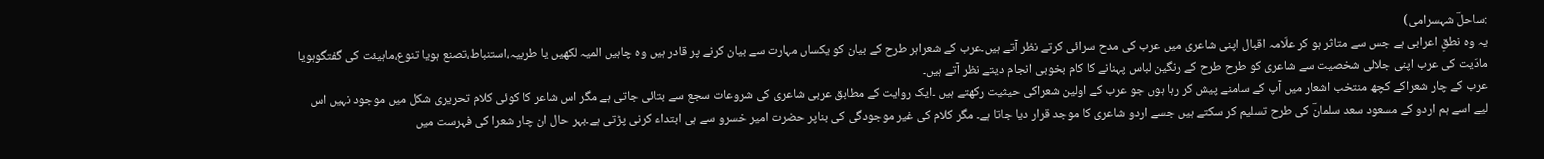:ساحلؔ شہسرامی)
یہ وہ نطقِ اعرابی ہے جس سے متاثر ہو کر علّامہ اقبال اپنی شاعری میں عرب کی مدح سرائی کرتے نظر آتے ہیں۔عرب کے شعراہر طرح کے بیان کو یکساں مہارت سے بیان کرنے پر قادر ہیں وہ چاہیں المیہ لکھیں یا طربیہ،استنباط،تصنع ہویا تنوع،ماہیئت کی گفتگوہویا مادّیت کی عرب اپنی جلالی شخصیت سے شاعری کو طرح طرح کے رنگین لباس پہنانے کا کام بخوبی انجام دیتے نظر آتے ہیں۔
عرب کے چار شعراکے کچھ منتخب اشعار میں آپ کے سامنے پیش کر رہا ہوں جو عرب کے اولین شعراکی حیثیت رکھتے ہیں ۔ایک روایت کے مطابق عربی شاعری کی شروعات سجع سے بتائی جاتی ہے مگر اس شاعر کا کوئی کلام تحریری شکل میں موجود نہیں اس لیے اسے ہم اردو کے مسعود سعد سلمانؔ کی طرح تسلیم کر سکتے ہیں جسے اردو شاعری کا موجد قرار دیا جاتا ہے۔ مگر کلام کی غیر موجودگی کی بناپر حضرت امیر خسرو سے ہی ابتداء کرنی پڑتی ہے۔بہر حال ان چار شعرا کی فہرست میں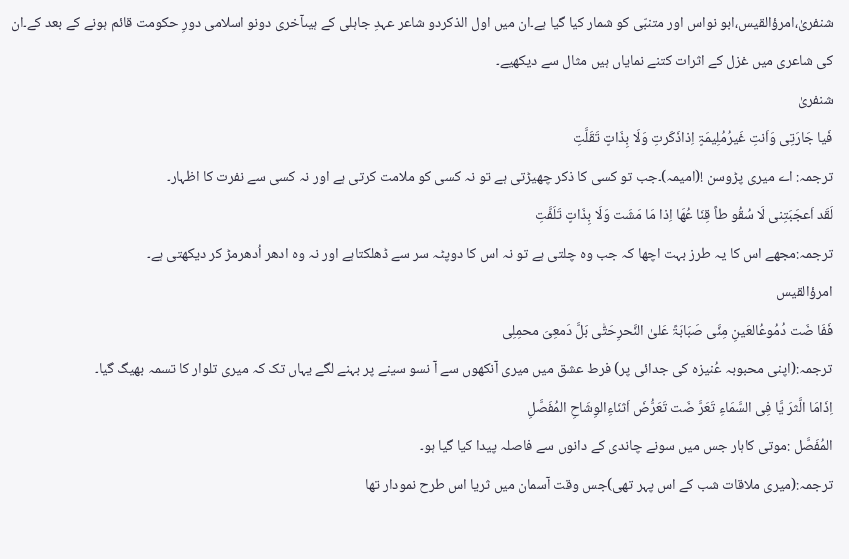شنفریٰ،امرؤالقیس،ابو نواس اور متنبّی کو شمار کیا گیا ہے۔ان میں اول الذکردو شاعر عہدِ جاہلی کے ہیںآخری دونو اسلامی دورِ حکومت قائم ہونے کے بعد کے۔ان کی شاعری میں غزل کے اثرات کتنے نمایاں ہیں مثال سے دیکھیے۔
شنفریٰ
فَیا جَارَتِی وَاَنتِ غَیرُمُلِیمَۃٍ اِذاذَکَرتِ وَلَا بِذَاتٍ تَقَلَّتِ
ترجمہ: اے میری پڑوسن !(امیمہ)۔جب تو کسی کا ذکر چھیڑتی ہے تو نہ کسی کو ملامت کرتی ہے اور نہ کسی سے نفرت کا اظہار۔
لَقَد اَعجَبَتِنی لَا سُقُو طاً قِنَا عُھَا اِذا مَا مَشَت وَلَا بِذَاتٍ تَلَفَّتِ
ترجمہ:مجھے اس کا یہ طرز بہت اچھا کہ جب وہ چلتی ہے تو نہ اس کا دوپٹہ سر سے ڈھلکتاہے اور نہ وہ ادھر اُدھرمڑ کر دیکھتی ہے۔
امرؤالقیس
فَفَا ضَت دُمُوعُالعَینِ مِنَّی صَبَابَۃً عَلیٰ النَّحرِحَتّٰی بَلَّ دَمعِیَ محمِلِی
ترجمہ:(اپنی محبوبہ عُنیزہ کی جدائی پر) فرط عشق میں میری آنکھوں سے آ نسو سینے پر بہنے لگے یہاں تک کہ میری تلوار کا تسمہ بھیگ گیا۔
اِذَامَا الَّثرَ یَّا فِی السَّمَاءِ تَعَرَّ ضَت تَعَرُّضَ اَثنَاءِالوِشَاحِ المُفَصَّلِ
المُفَصَّل :موتی کاہار جس میں سونے چاندی کے دانوں سے فاصلہ پیدا کیا گیا ہو۔
ترجمہ:(میری ملاقات شب کے اس پہر تھی)جس وقت آسمان میں ثریا اس طرح نمودار تھا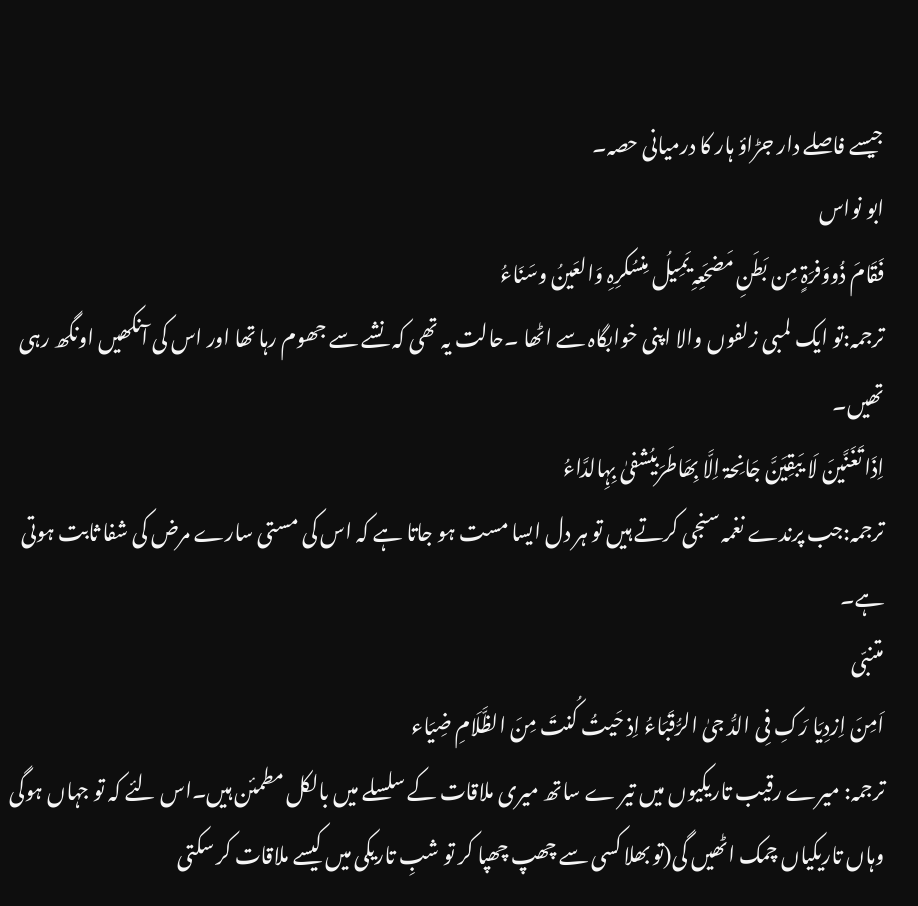جیسے فاصلے دار جڑاؤ ہار کا درمیانی حصہ۔
ابو نواس
فَقَامَ ذُووَفرَۃٍ مِن بَطَنِ مَضحَعِہِ یَمِیلُ مِنسُکرِہِ وَالعَینُ وسَنَاءُ
ترجمہ:تو ایک لمبی زلفوں والا اپنی خوابگاہ سے اٹھا ۔حالت یہ تھی کہ نشے سے جھوم رہا تھا اور اس کی آنکھیں اونگھ رہی تھیں۔
اِذَا تَغَنَّینَ لَا یَبقِیَنَّ جَانِحۃ اِلَّا بِھَاطَرَبیُشفیٰ بِہِالدَّاءُ
ترجمہ:جب پرندے نغمہ سنجی کرتے ہیں تو ہر دل ایسا مست ہو جاتا ہے کہ اس کی مستی سارے مرض کی شفا ثابت ہوتی ہے۔
متنبّی
اَمِنَ اِزدِیَا رَکِ فِی الدُّ جیٰ الرُّقَبَاءُ اِذ حَیتُ کُنتَ مِنَ الظَّلَامِ ضِیَاء
ترجمہ: میرے رقیب تاریکیوں میں تیر ے ساتھ میری ملاقات کے سلسلے میں بالکل مطمئن ہیں۔اس لئے کہ تو جہاں ہوگی وہاں تاریکیاں چمک اٹھیں گی(تو بھلا کسی سے چھپ چھپا کر تو شبِ تاریکی میں کیسے ملاقات کر سکتی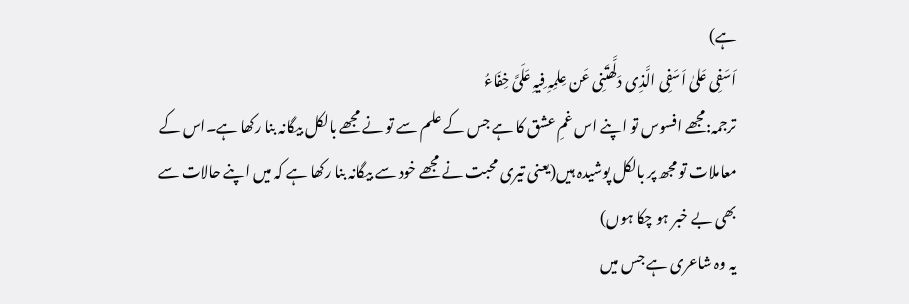ہے)
اَسَفِی عَلیٰ اَسَفِی الَّذِی دَلَّھتَنِی عَن عِلمِہِ فِیہِ عَلَیَّ خِفَاءُ
ترجمہ:مجھے افسوس تو اپنے اس غمِ عشق کا ہے جس کے علم سے تو نے مجھے بالکل بیگانہ بنا رکھا ہے۔اس کے معاملات تو مجھ پر بالکل پوشیدہ ہیں(یعنی تیری محبت نے مجھے خود سے بیگانہ بنا رکھا ہے کہ میں اپنے حالات سے بھی بے خبر ہو چکا ہوں)
یہ وہ شاعری ہے جس میں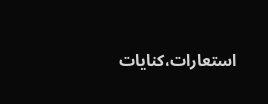استعارات،کنایات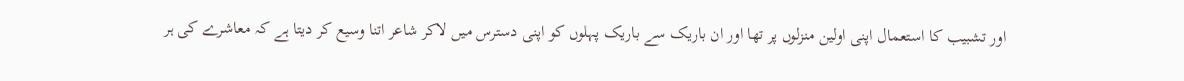اور تشبیب کا استعمال اپنی اولین منزلوں پر تھا اور ان باریک سے باریک پہلوں کو اپنی دسترس میں لاکر شاعر اتنا وسیع کر دیتا ہے کہ معاشرے کی ہر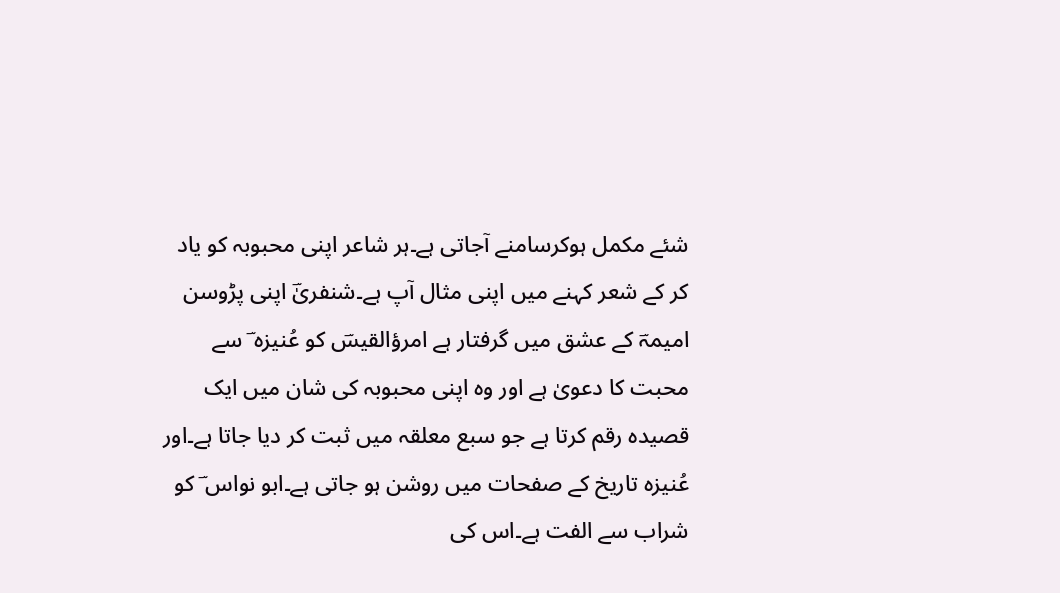شئے مکمل ہوکرسامنے آجاتی ہے۔ہر شاعر اپنی محبوبہ کو یاد کر کے شعر کہنے میں اپنی مثال آپ ہے۔شنفریٰؔ اپنی پڑوسن امیمہؔ کے عشق میں گرفتار ہے امرؤالقیسؔ کو عُنیزہ ؔ سے محبت کا دعویٰ ہے اور وہ اپنی محبوبہ کی شان میں ایک قصیدہ رقم کرتا ہے جو سبع معلقہ میں ثبت کر دیا جاتا ہے۔اور عُنیزہ تاریخ کے صفحات میں روشن ہو جاتی ہے۔ابو نواس ؔ کو شراب سے الفت ہے۔اس کی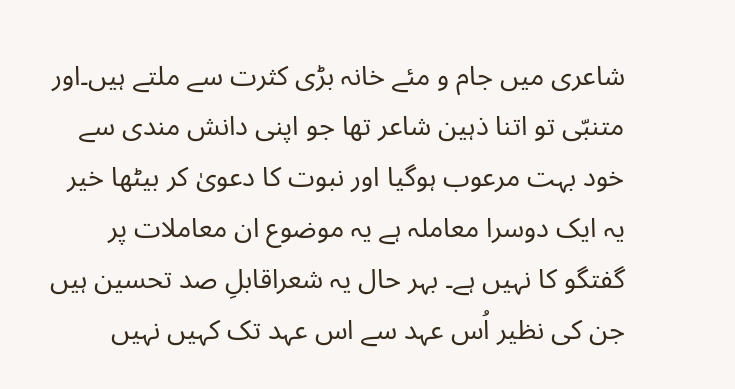شاعری میں جام و مئے خانہ بڑی کثرت سے ملتے ہیں۔اور متنبّی تو اتنا ذہین شاعر تھا جو اپنی دانش مندی سے خود بہت مرعوب ہوگیا اور نبوت کا دعویٰ کر بیٹھا خیر یہ ایک دوسرا معاملہ ہے یہ موضوع ان معاملات پر گفتگو کا نہیں ہے۔ بہر حال یہ شعراقابلِ صد تحسین ہیں جن کی نظیر اُس عہد سے اس عہد تک کہیں نہیں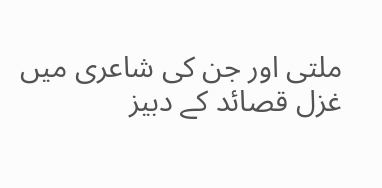ملتی اور جن کی شاعری میں غزل قصائد کے دبیز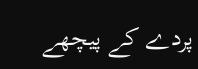پردے کے پیچھے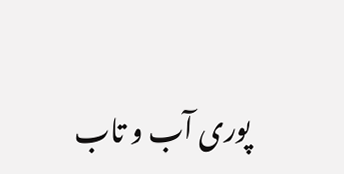پوری آب و تاب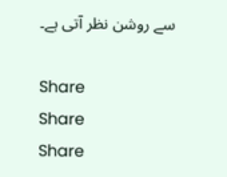سے روشن نظر آتی ہے۔

Share
Share
Share